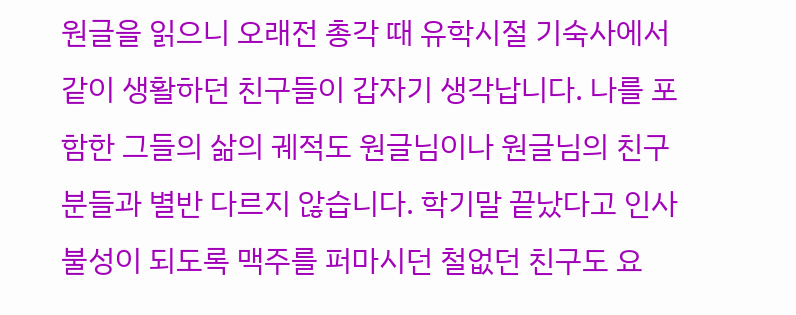원글을 읽으니 오래전 총각 때 유학시절 기숙사에서 같이 생활하던 친구들이 갑자기 생각납니다. 나를 포함한 그들의 삶의 궤적도 원글님이나 원글님의 친구분들과 별반 다르지 않습니다. 학기말 끝났다고 인사불성이 되도록 맥주를 퍼마시던 철없던 친구도 요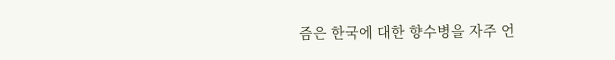즘은 한국에 대한 향수병을 자주 언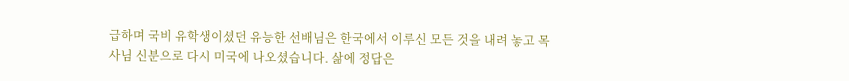급하며 국비 유학생이셨던 유능한 선배님은 한국에서 이루신 모든 것을 내려 놓고 목사님 신분으로 다시 미국에 나오셨습니다. 삶에 정답은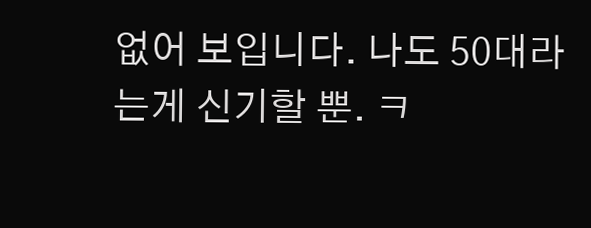없어 보입니다. 나도 50대라는게 신기할 뿐. ㅋ